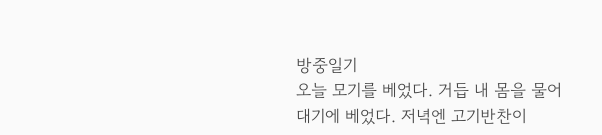방중일기
오늘 모기를 베었다. 거듭 내 몸을 물어대기에 베었다. 저녁엔 고기반찬이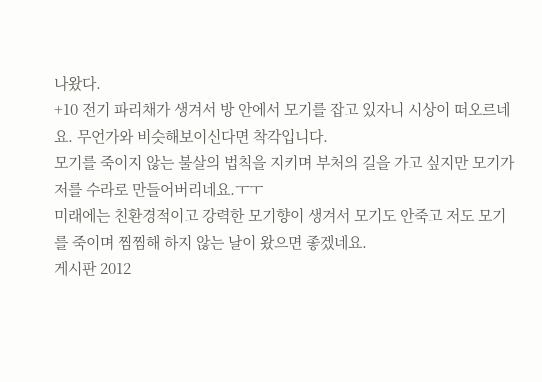나왔다.
+10 전기 파리채가 생겨서 방 안에서 모기를 잡고 있자니 시상이 떠오르네요. 무언가와 비슷해보이신다면 착각입니다.
모기를 죽이지 않는 불살의 법칙을 지키며 부처의 길을 가고 싶지만 모기가 저를 수라로 만들어버리네요.ㅜㅜ
미래에는 친환경적이고 강력한 모기향이 생겨서 모기도 안죽고 저도 모기를 죽이며 찜찜해 하지 않는 날이 왔으면 좋겠네요.
게시판 2012